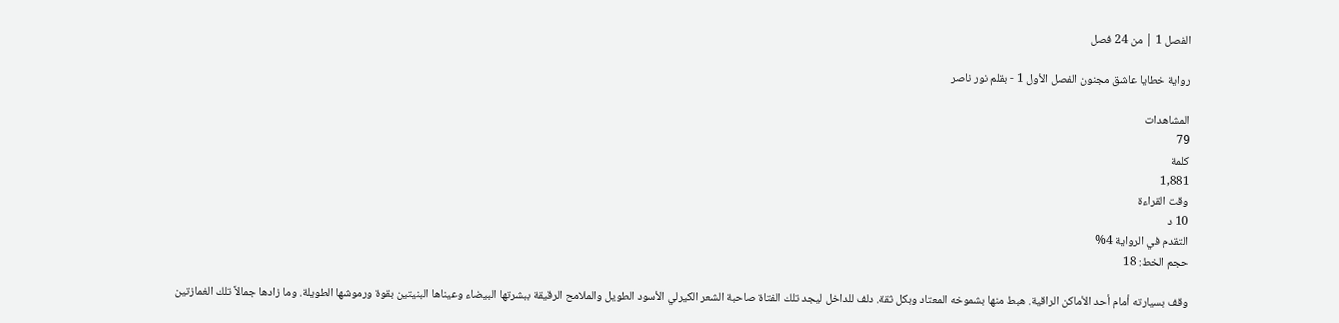الفصل 1 | من 24 فصل

رواية خطايا عاشق مجنون الفصل الأول 1 - بقلم نور ناصر

المشاهدات
79
كلمة
1,881
وقت القراءة
10 د
التقدم في الرواية 4%
حجم الخط: 18

وقف بسيارته أمام أحد الأماكن الراقية. هبط منها بشموخه المعتاد وبكل ثقة. دلف للداخل ليجد تلك الفتاة صاحبة الشعر الكيرلي الأسود الطويل والملامح الرقيقة ببشرتها البيضاء وعيناها البنيتين بقوة ورموشها الطويلة. وما زادها جمالاً تلك الغمازتين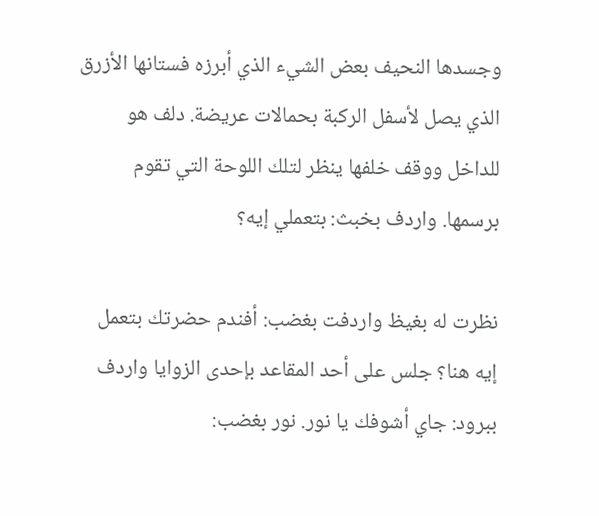وجسدها النحيف بعض الشيء الذي أبرزه فستانها الأزرق الذي يصل لأسفل الركبة بحمالات عريضة. دلف هو للداخل ووقف خلفها ينظر لتلك اللوحة التي تقوم برسمها. واردف بخبث: بتعملي إيه؟

نظرت له بغيظ واردفت بغضب: أفندم حضرتك بتعمل إيه هنا؟ جلس على أحد المقاعد بإحدى الزوايا واردف ببرود: جاي أشوفك يا نور. نور بغضب: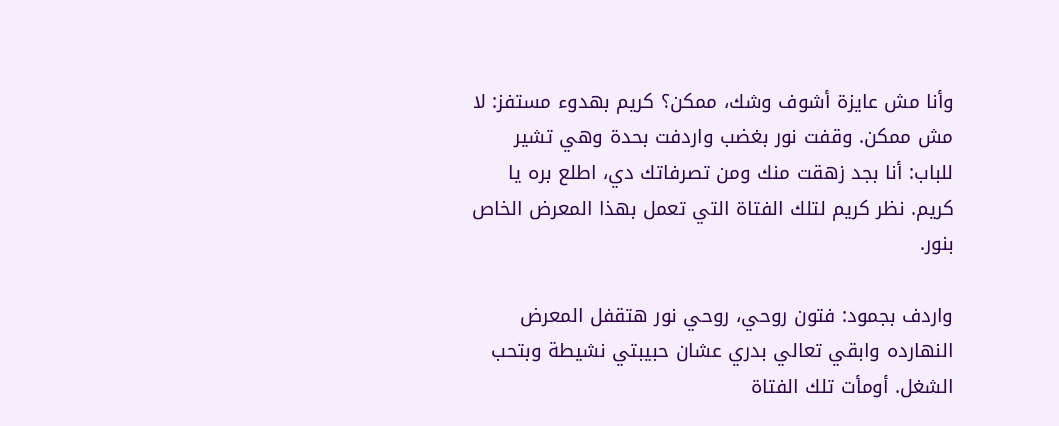وأنا مش عايزة أشوف وشك، ممكن؟ كريم بهدوء مستفز: لا مش ممكن. وقفت نور بغضب واردفت بحدة وهي تشير للباب: أنا بجد زهقت منك ومن تصرفاتك دي، اطلع بره يا كريم. نظر كريم لتلك الفتاة التي تعمل بهذا المعرض الخاص بنور.

واردف بجمود: فتون روحي، روحي نور هتقفل المعرض النهارده وابقي تعالي بدري عشان حبيبتي نشيطة وبتحب الشغل. أومأت تلك الفتاة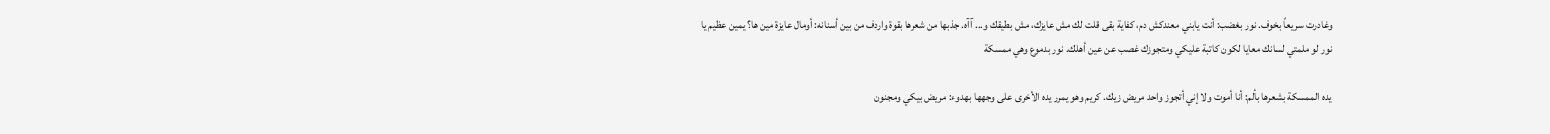وغادرت سريعاً بخوف. نور بغضب: أنت يابني معندكش دم، كفاية بقى قلت لك مش عايزك، مش بطيقك و... آآه. جذبها من شعرها بقوة واردف من بين أسنانه: أومال عايزة مين ها؟ يمين عظيم يا نور لو ملمتي لسانك معايا لكون كاتبة عليكي ومتجوزك غصب عن عين أهلك. نور بدموع وهي ممسكة

يده الممسكة بشعرها بألم: أنا أموت ولا إني أتجوز واحد مريض زيك. كريم وهو يمرر يده الأخرى على وجهها بهدوء: مريض بيكي ومجنون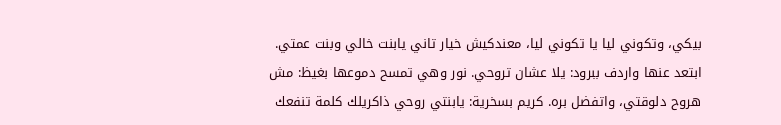بيكي، وتكوني ليا يا تكوني ليا، معندكيش خيار تاني يابنت خالي وبنت عمتي. ابتعد عنها واردف ببرود: يلا عشان تروحي. نور وهي تمسح دموعها بغيظ: مش هروح دلوقتي، واتفضل بره. كريم بسخرية: يابنتي روحي ذاكريلك كلمة تنفعك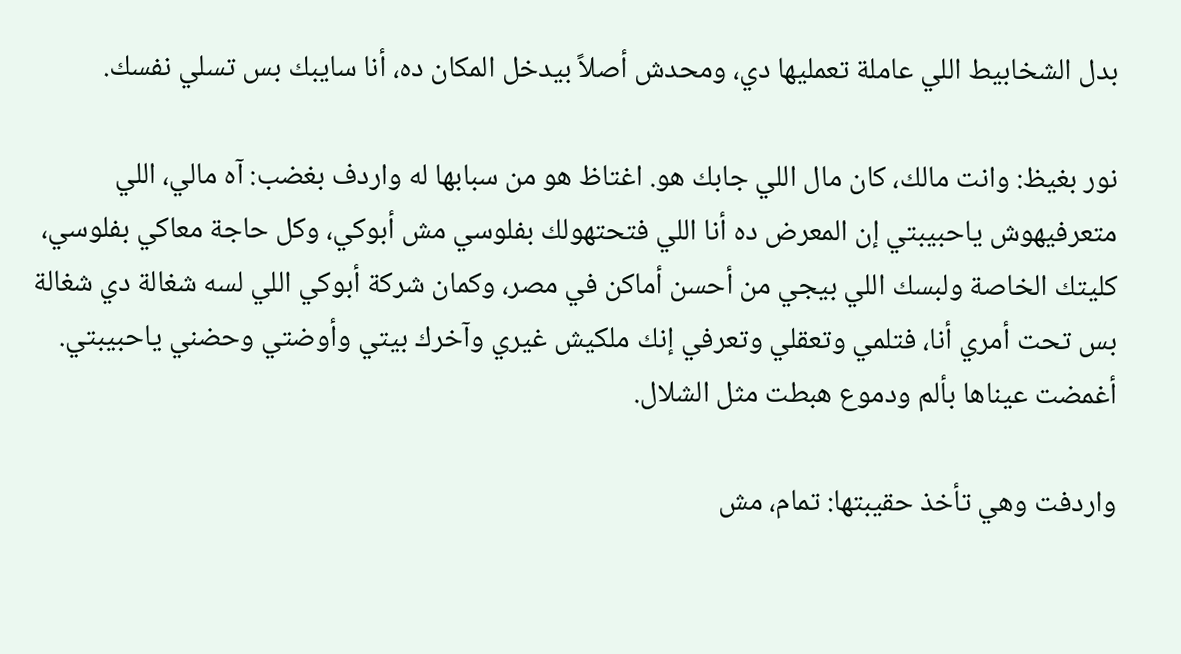بدل الشخابيط اللي عاملة تعمليها دي، ومحدش أصلاً بيدخل المكان ده، أنا سايبك بس تسلي نفسك.

نور بغيظ: وانت مالك، كان مال اللي جابك هو. اغتاظ هو من سبابها له واردف بغضب: آه مالي، اللي متعرفيهوش ياحبيبتي إن المعرض ده أنا اللي فتحتهولك بفلوسي مش أبوكي، وكل حاجة معاكي بفلوسي، كليتك الخاصة ولبسك اللي بيجي من أحسن أماكن في مصر، وكمان شركة أبوكي اللي لسه شغالة دي شغالة بس تحت أمري أنا، فتلمي وتعقلي وتعرفي إنك ملكيش غيري وآخرك بيتي وأوضتي وحضني ياحبيبتي. أغمضت عيناها بألم ودموع هبطت مثل الشلال.

واردفت وهي تأخذ حقيبتها: تمام، مش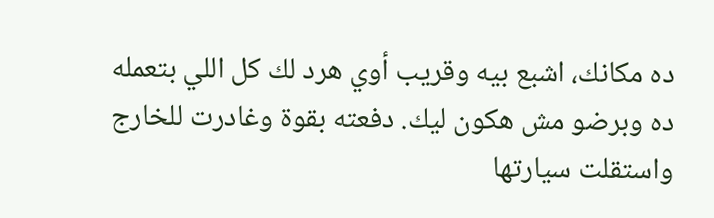ده مكانك، اشبع بيه وقريب أوي هرد لك كل اللي بتعمله ده وبرضو مش هكون ليك. دفعته بقوة وغادرت للخارج واستقلت سيارتها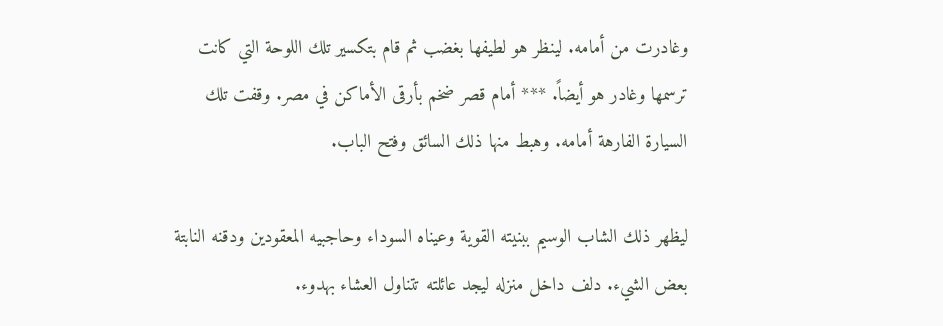وغادرت من أمامه. لينظر هو لطيفها بغضب ثم قام بتكسير تلك اللوحة التي كانت ترسمها وغادر هو أيضاً. *** أمام قصر ضخم بأرقى الأماكن في مصر. وقفت تلك السيارة الفارهة أمامه. وهبط منها ذلك السائق وفتح الباب.

ليظهر ذلك الشاب الوسيم ببنيته القوية وعيناه السوداء وحاجبيه المعقودين ودقنه النابتة بعض الشيء. دلف داخل منزله ليجد عائلته تتناول العشاء بهدوء.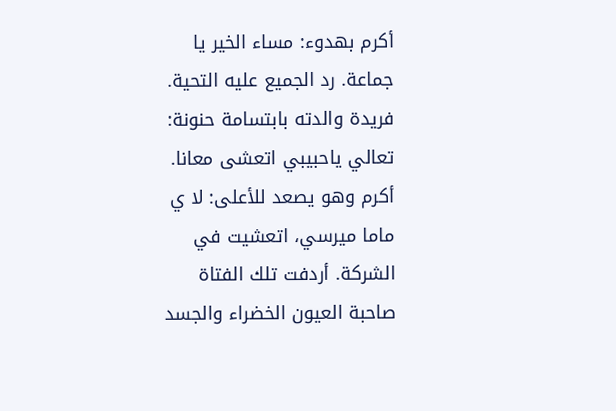أكرم بهدوء: مساء الخير يا جماعة. رد الجميع عليه التحية. فريدة والدته بابتسامة حنونة: تعالي ياحبيبي اتعشى معانا. أكرم وهو يصعد للأعلى: لا ي ماما ميرسي، اتعشيت في الشركة. أردفت تلك الفتاة صاحبة العيون الخضراء والجسد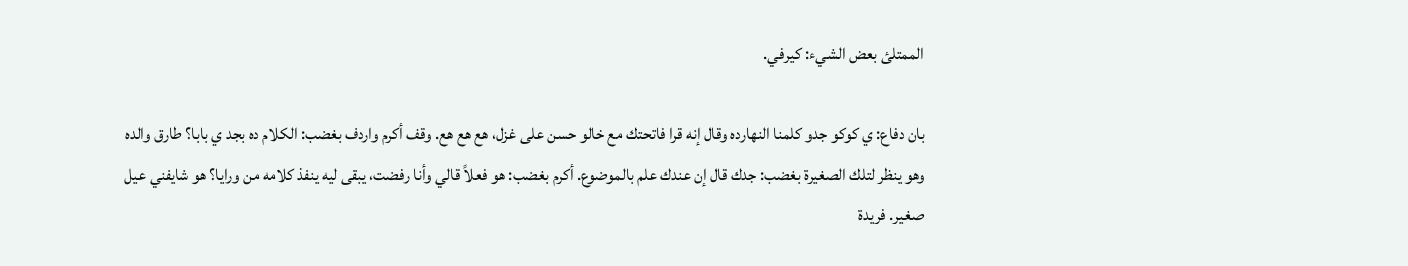الممتلئ بعض الشيء: كيرفي.

بان دفاع: ي كوكو جدو كلمنا النهارده وقال إنه قرا فاتحتك مع خالو حسن على غزل، هع هع هع. وقف أكرم واردف بغضب: الكلام ده بجد ي بابا؟ طارق والده وهو ينظر لتلك الصغيرة بغضب: جدك قال إن عندك علم بالموضوع. أكرم بغضب: هو فعلاً قالي وأنا رفضت، يبقى ليه ينفذ كلامه من ورايا؟ هو شايفني عيل صغير. فريدة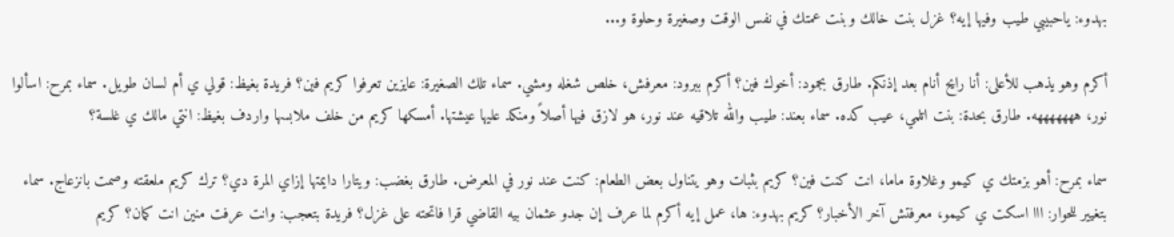بهدوء: ياحبيبي طيب وفيها إيه؟ غزل بنت خالك وبنت عمتك في نفس الوقت وصغيرة وحلوة و...

أكرم وهو يذهب للأعلى: أنا رايح أنام بعد إذنكم. طارق بجمود: أخوك فين؟ أكرم ببرود: معرفش، خلص شغله ومشي. سماء تلك الصغيرة: عايزين تعرفوا كريم فين؟ فريدة بغيظ: قولي ي أم لسان طويل. سماء بمرح: اسألوا نور، هههههههه. طارق بحدة: بنت اتلمي، عيب كده. سماء بعند: طيب والله تلاقيه عند نور، هو لازق فيها أصلاً ومنكد عليها عيشتها. أمسكها كريم من خلف ملابسها واردف بغيظ: انتي مالك ي غلسة؟

سماء بمرح: أهو بزمتك ي كيمو وغلاوة ماما، انت كنت فين؟ كريم بثبات وهو يتناول بعض الطعام: كنت عند نور في المعرض. طارق بغضب: ويتارا دايمتها إزاي المرة دي؟ ترك كريم ملعقته وصمت بانزعاج. سماء بتغيير للحوار: ااا اسكت ي كيمو، معرفتش آخر الأخبار؟ كريم بهدوء: ها، عمل إيه أكرم لما عرف إن جدو عثمان بيه القاضي قرا فاتحته على غزل؟ فريدة بتعجب: وانت عرفت منين انت كمان؟ كريم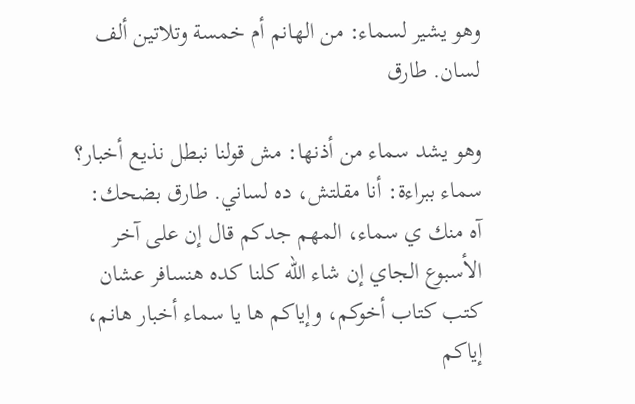وهو يشير لسماء: من الهانم أم خمسة وتلاتين ألف لسان. طارق

وهو يشد سماء من أذنها: مش قولنا نبطل نذيع أخبار؟ سماء ببراءة: أنا مقلتش، ده لساني. طارق بضحك: آه منك ي سماء، المهم جدكم قال إن على آخر الأسبوع الجاي إن شاء الله كلنا كده هنسافر عشان كتب كتاب أخوكم، وإياكم ها يا سماء أخبار هانم، إياكم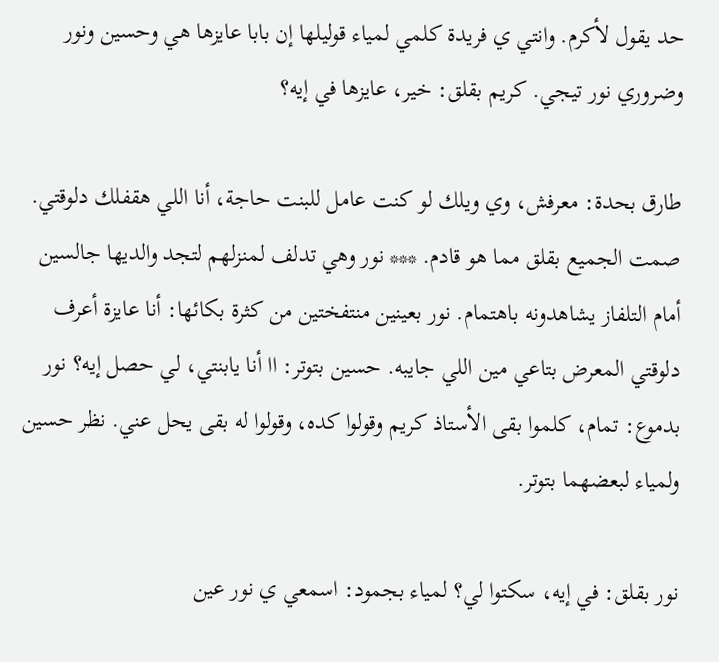حد يقول لأكرم. وانتي ي فريدة كلمي لمياء قوليلها إن بابا عايزها هي وحسين ونور وضروري نور تيجي. كريم بقلق: خير، عايزها في إيه؟

طارق بحدة: معرفش، وي ويلك لو كنت عامل للبنت حاجة، أنا اللي هقفلك دلوقتي. صمت الجميع بقلق مما هو قادم. *** نور وهي تدلف لمنزلهم لتجد والديها جالسين أمام التلفاز يشاهدونه باهتمام. نور بعينين منتفختين من كثرة بكائها: أنا عايزة أعرف دلوقتي المعرض بتاعي مين اللي جايبه. حسين بتوتر: اا أنا يابنتي، لي حصل إيه؟ نور بدموع: تمام، كلموا بقى الأستاذ كريم وقولوا كده، وقولوا له بقى يحل عني. نظر حسين ولمياء لبعضهما بتوتر.

نور بقلق: في إيه، سكتوا لي؟ لمياء بجمود: اسمعي ي نور عين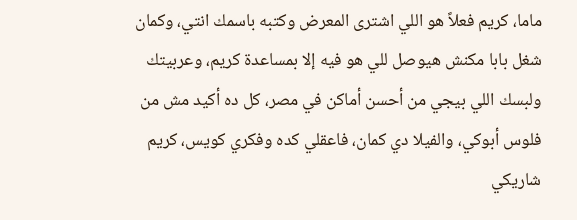ماما، كريم فعلاً هو اللي اشترى المعرض وكتبه باسمك انتي، وكمان شغل بابا مكنش هيوصل للي هو فيه إلا بمساعدة كريم، وعربيتك ولبسك اللي بيجي من أحسن أماكن في مصر، كل ده أكيد مش من فلوس أبوكي، والفيلا دي كمان، فاعقلي كده وفكري كويس، كريم شاريكي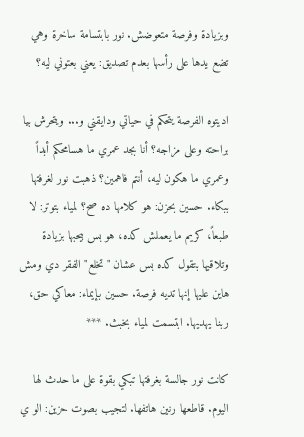وبزيادة وفرصة متعوضش. نور بابتسامة ساخرة وهي تضع يدها على رأسها بعدم تصديق: يعني بعتوني ليه؟

اديتوه الفرصة يتحكم في حياتي ودايقني و... ويتحرش بيا براحته وعلى مزاجه؟ أنا بجد عمري ما هسامحكم أبداً وعمري ما هكون ليه، أنتم فاهمين؟ ذهبت نور لغرفتها ببكاء. حسين بحزن: هو كلامها ده صح؟ لمياء بتوتر: لا طبعاً، كريم ما يعملش كده، هو بس بيحبها بزيادة وتلاقيها بتقول كده بس عشان "تخلع" الفقر دي ومش هاين عليها إنها تديه فرصة. حسين بإيماء: معاكي حق، ربنا يهديها. ابتسمت لمياء بخبث. ***

كانت نور جالسة بغرفتها تبكي بقوة على ما حدث لها اليوم. قاطعها رنين هاتفها. لتجيب بصوت حزين: الو ي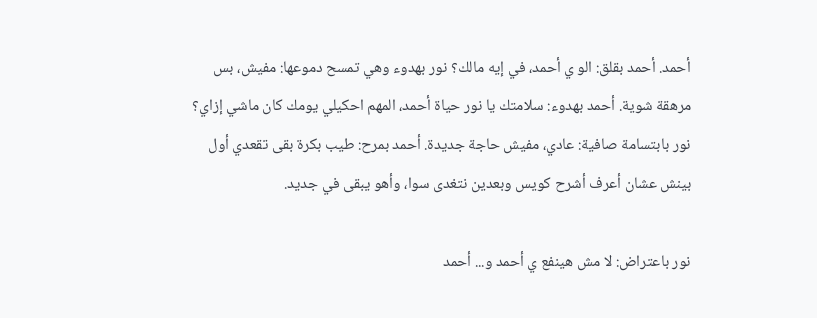أحمد. أحمد بقلق: الو ي أحمد، في إيه مالك؟ نور بهدوء وهي تمسح دموعها: مفيش، بس مرهقة شوية. أحمد بهدوء: سلامتك يا نور حياة أحمد، المهم احكيلي يومك كان ماشي إزاي؟ نور بابتسامة صافية: عادي، مفيش حاجة جديدة. أحمد بمرح: طيب بكرة بقى تقعدي أول بينش عشان أعرف أشرح كويس وبعدين نتغدى سوا، وأهو يبقى في جديد.

نور باعتراض: لا مش هينفع ي أحمد و... أحمد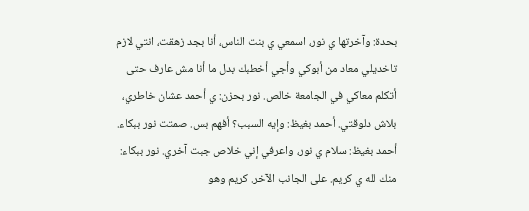بحدة: وآخرتها ي نور، اسمعي ي بنت الناس، أنا بجد زهقت، انتي لازم تاخديلي معاد من أبوكي وأجي أخطبك بدل ما أنا مش عارف حتى أتكلم معاكي في الجامعة خالص. نور بحزن: ي أحمد عشان خاطري، بلاش دلوقتي. أحمد بغيظ: وإيه السبب؟ أفهم بس. صمتت نور ببكاء. أحمد بغيظ: سلام ي نور، واعرفي إني خلاص جبت آخري. نور ببكاء: منك لله ي كريم. على الجانب الآخر. كريم وهو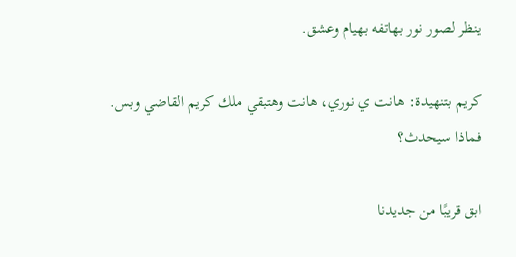ينظر لصور نور بهاتفه بهيام وعشق.

كريم بتنهيدة: هانت ي نوري، هانت وهتبقي ملك كريم القاضي وبس. فماذا سيحدث؟

ابق قريبًا من جديدنا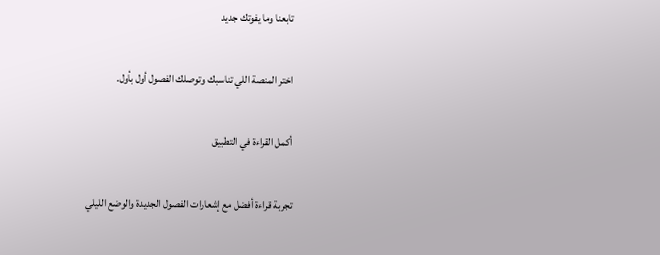تابعنا وما يفوتك جديد

اختر المنصة اللي تناسبك وتوصلك الفصول أول بأول.

أكمل القراءة في التطبيق

تجربة قراءة أفضل مع إشعارات الفصول الجديدة والوضع الليلي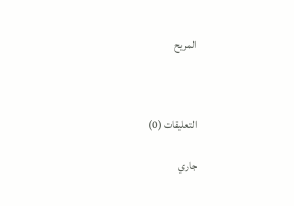المريح



التعليقات (0)

جاري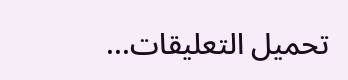تحميل التعليقات...